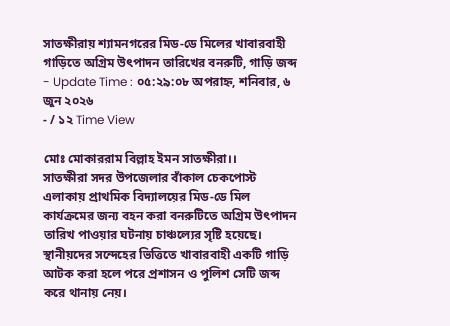সাতক্ষীরায় শ্যামনগরের মিড-ডে মিলের খাবারবাহী গাড়িতে অগ্রিম উৎপাদন তারিখের বনরুটি, গাড়ি জব্দ
- Update Time : ০৫:২৯:০৮ অপরাহ্ন, শনিবার, ৬ জুন ২০২৬
- / ১২ Time View

মোঃ মোকাররাম বিল্লাহ ইমন সাতক্ষীরা।।
সাতক্ষীরা সদর উপজেলার বাঁকাল চেকপোস্ট এলাকায় প্রাথমিক বিদ্যালয়ের মিড-ডে মিল কার্যক্রমের জন্য বহন করা বনরুটিতে অগ্রিম উৎপাদন তারিখ পাওয়ার ঘটনায় চাঞ্চল্যের সৃষ্টি হয়েছে। স্থানীয়দের সন্দেহের ভিত্তিতে খাবারবাহী একটি গাড়ি আটক করা হলে পরে প্রশাসন ও পুলিশ সেটি জব্দ করে থানায় নেয়।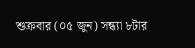শুক্রবার (০৫ জুন) সন্ধ্যা ৮টার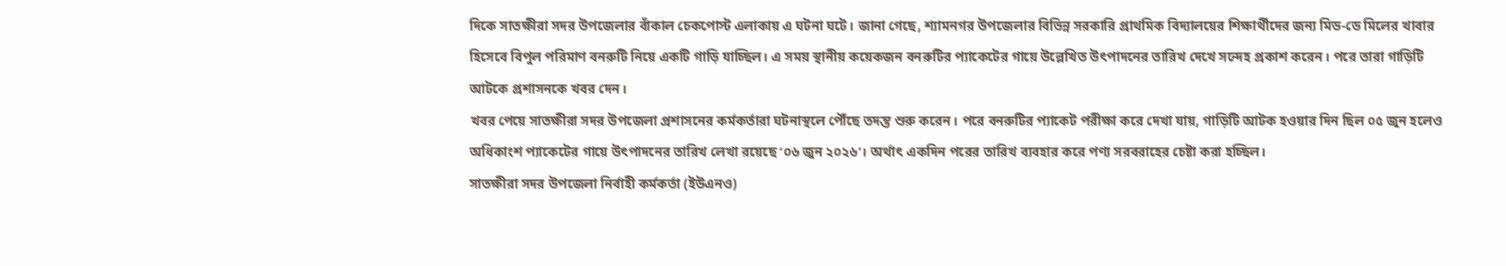দিকে সাতক্ষীরা সদর উপজেলার বাঁকাল চেকপোস্ট এলাকায় এ ঘটনা ঘটে। জানা গেছে, শ্যামনগর উপজেলার বিভিন্ন সরকারি প্রাথমিক বিদ্যালয়ের শিক্ষার্থীদের জন্য মিড-ডে মিলের খাবার হিসেবে বিপুল পরিমাণ বনরুটি নিয়ে একটি গাড়ি যাচ্ছিল। এ সময় স্থানীয় কয়েকজন বনরুটির প্যাকেটের গায়ে উল্লেখিত উৎপাদনের তারিখ দেখে সন্দেহ প্রকাশ করেন। পরে তারা গাড়িটি আটকে প্রশাসনকে খবর দেন।
খবর পেয়ে সাতক্ষীরা সদর উপজেলা প্রশাসনের কর্মকর্তারা ঘটনাস্থলে পৌঁছে তদন্ত শুরু করেন। পরে বনরুটির প্যাকেট পরীক্ষা করে দেখা যায়, গাড়িটি আটক হওয়ার দিন ছিল ০৫ জুন হলেও অধিকাংশ প্যাকেটের গায়ে উৎপাদনের তারিখ লেখা রয়েছে ‘০৬ জুন ২০২৬’। অর্থাৎ একদিন পরের তারিখ ব্যবহার করে পণ্য সরবরাহের চেষ্টা করা হচ্ছিল।
সাতক্ষীরা সদর উপজেলা নির্বাহী কর্মকর্তা (ইউএনও)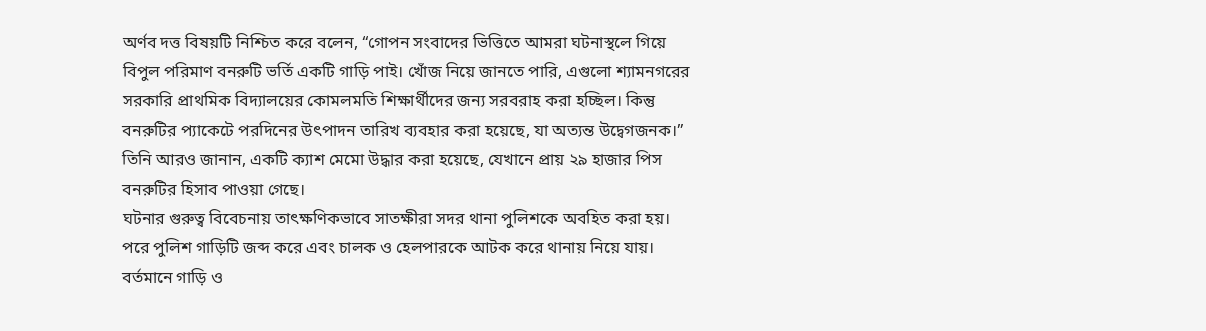অর্ণব দত্ত বিষয়টি নিশ্চিত করে বলেন, “গোপন সংবাদের ভিত্তিতে আমরা ঘটনাস্থলে গিয়ে বিপুল পরিমাণ বনরুটি ভর্তি একটি গাড়ি পাই। খোঁজ নিয়ে জানতে পারি, এগুলো শ্যামনগরের সরকারি প্রাথমিক বিদ্যালয়ের কোমলমতি শিক্ষার্থীদের জন্য সরবরাহ করা হচ্ছিল। কিন্তু বনরুটির প্যাকেটে পরদিনের উৎপাদন তারিখ ব্যবহার করা হয়েছে, যা অত্যন্ত উদ্বেগজনক।”
তিনি আরও জানান, একটি ক্যাশ মেমো উদ্ধার করা হয়েছে, যেখানে প্রায় ২৯ হাজার পিস বনরুটির হিসাব পাওয়া গেছে।
ঘটনার গুরুত্ব বিবেচনায় তাৎক্ষণিকভাবে সাতক্ষীরা সদর থানা পুলিশকে অবহিত করা হয়। পরে পুলিশ গাড়িটি জব্দ করে এবং চালক ও হেলপারকে আটক করে থানায় নিয়ে যায়। বর্তমানে গাড়ি ও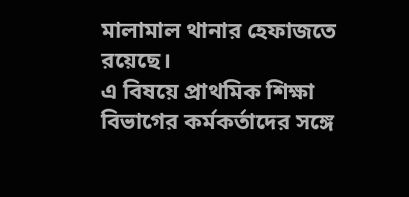মালামাল থানার হেফাজতে রয়েছে।
এ বিষয়ে প্রাথমিক শিক্ষা বিভাগের কর্মকর্তাদের সঙ্গে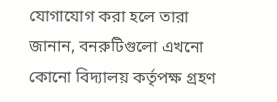যোগাযোগ করা হলে তারা জানান, বনরুটিগুলো এখনো কোনো বিদ্যালয় কর্তৃপক্ষ গ্রহণ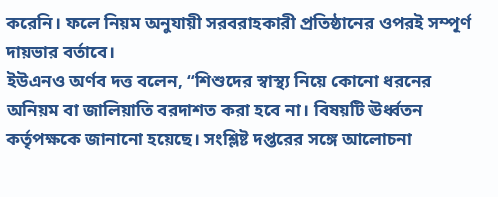করেনি। ফলে নিয়ম অনুযায়ী সরবরাহকারী প্রতিষ্ঠানের ওপরই সম্পূর্ণ দায়ভার বর্তাবে।
ইউএনও অর্ণব দত্ত বলেন, “শিশুদের স্বাস্থ্য নিয়ে কোনো ধরনের অনিয়ম বা জালিয়াতি বরদাশত করা হবে না। বিষয়টি ঊর্ধ্বতন কর্তৃপক্ষকে জানানো হয়েছে। সংশ্লিষ্ট দপ্তরের সঙ্গে আলোচনা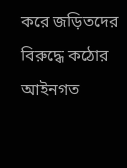করে জড়িতদের বিরুদ্ধে কঠোর আইনগত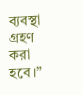ব্যবস্থা গ্রহণ করা হবে।”